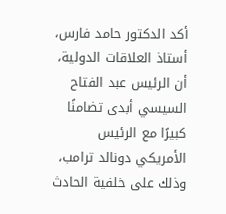أكد الدكتور حامد فارس، أستاذ العلاقات الدولية، أن الرئيس عبد الفتاح السيسي أبدى تضامنًا كبيرًا مع الرئيس الأمريكي دونالد ترامب، وذلك على خلفية الحادث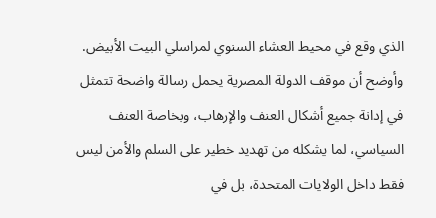الذي وقع في محيط العشاء السنوي لمراسلي البيت الأبيض. وأوضح أن موقف الدولة المصرية يحمل رسالة واضحة تتمثل في إدانة جميع أشكال العنف والإرهاب، وبخاصة العنف السياسي، لما يشكله من تهديد خطير على السلم والأمن ليس فقط داخل الولايات المتحدة، بل في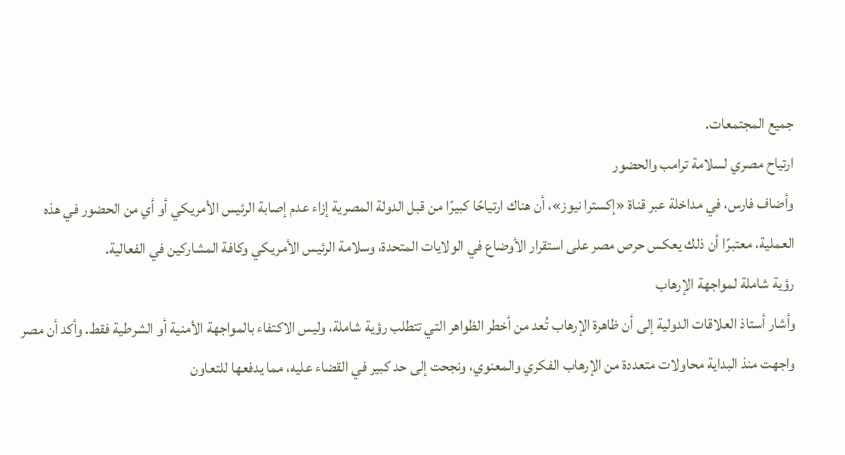جميع المجتمعات.
ارتياح مصري لسلامة ترامب والحضور
وأضاف فارس، في مداخلة عبر قناة «إكسترا نيوز»، أن هناك ارتياحًا كبيرًا من قبل الدولة المصرية إزاء عدم إصابة الرئيس الأمريكي أو أي من الحضور في هذه العملية، معتبرًا أن ذلك يعكس حرص مصر على استقرار الأوضاع في الولايات المتحدة، وسلامة الرئيس الأمريكي وكافة المشاركين في الفعالية.
رؤية شاملة لمواجهة الإرهاب
وأشار أستاذ العلاقات الدولية إلى أن ظاهرة الإرهاب تُعد من أخطر الظواهر التي تتطلب رؤية شاملة، وليس الاكتفاء بالمواجهة الأمنية أو الشرطية فقط. وأكد أن مصر واجهت منذ البداية محاولات متعددة من الإرهاب الفكري والمعنوي، ونجحت إلى حد كبير في القضاء عليه، مما يدفعها للتعاون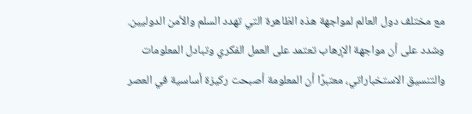مع مختلف دول العالم لمواجهة هذه الظاهرة التي تهدد السلم والأمن الدوليين.
وشدد على أن مواجهة الإرهاب تعتمد على العمل الفكري وتبادل المعلومات والتنسيق الاستخباراتي، معتبرًا أن المعلومة أصبحت ركيزة أساسية في العصر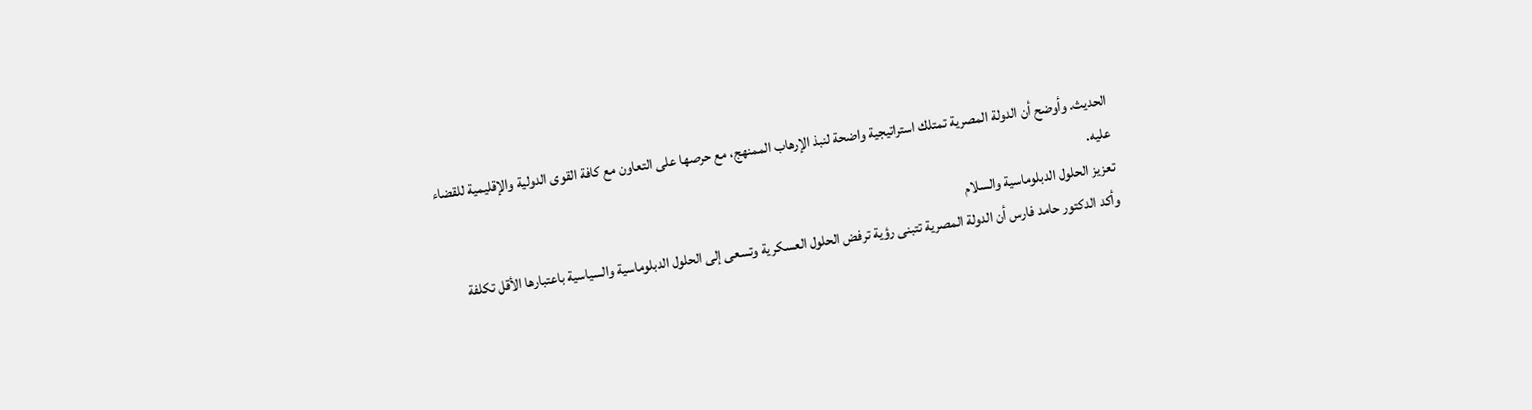الحديث. وأوضح أن الدولة المصرية تمتلك استراتيجية واضحة لنبذ الإرهاب الممنهج، مع حرصها على التعاون مع كافة القوى الدولية والإقليمية للقضاء عليه.
تعزيز الحلول الدبلوماسية والسلام
وأكد الدكتور حامد فارس أن الدولة المصرية تتبنى رؤية ترفض الحلول العسكرية وتسعى إلى الحلول الدبلوماسية والسياسية باعتبارها الأقل تكلفة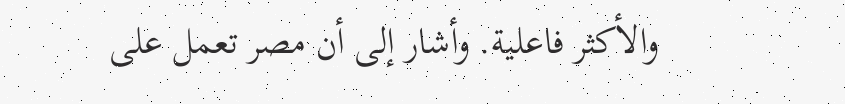والأكثر فاعلية. وأشار إلى أن مصر تعمل على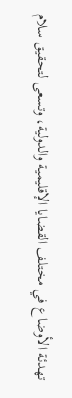تهدئة الأوضاع في مختلف القضايا الإقليمية والدولية، وتسعى لتحقيق سلام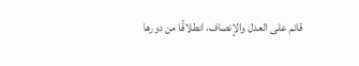قائم على العدل والإنصاف، انطلاقًا من دورها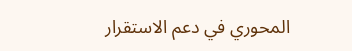المحوري في دعم الاستقرار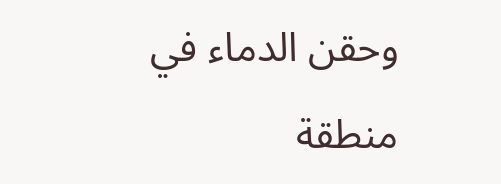وحقن الدماء في منطقة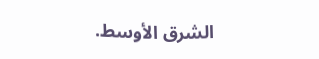الشرق الأوسط.